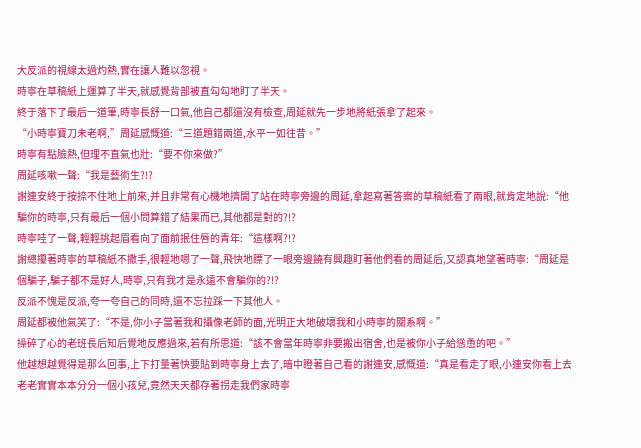大反派的視線太過灼熱,實在讓人難以忽視。
時寧在草稿紙上運算了半天,就感覺背部被直勾勾地盯了半天。
終于落下了最后一道筆,時寧長舒一口氣,他自己都還沒有檢查,周延就先一步地將紙張拿了起來。
“小時寧寶刀未老啊,”周延感慨道:“三道題錯兩道,水平一如往昔。”
時寧有點臉熱,但理不直氣也壯:“要不你來做?”
周延咳嗽一聲:“我是藝術生?!?
謝連安終于按捺不住地上前來,并且非常有心機地擠開了站在時寧旁邊的周延,拿起寫著答案的草稿紙看了兩眼,就肯定地說:“他騙你的時寧,只有最后一個小問算錯了結果而已,其他都是對的?!?
時寧哇了一聲,輕輕挑起眉看向了面前抿住唇的青年:“這樣啊?!?
謝總攥著時寧的草稿紙不撒手,很輕地嗯了一聲,飛快地瞟了一眼旁邊饒有興趣盯著他們看的周延后,又認真地望著時寧:“周延是個騙子,騙子都不是好人,時寧,只有我才是永遠不會騙你的?!?
反派不愧是反派,夸一夸自己的同時,還不忘拉踩一下其他人。
周延都被他氣笑了:“不是,你小子當著我和攝像老師的面,光明正大地破壞我和小時寧的關系啊。”
操碎了心的老班長后知后覺地反應過來,若有所思道:“該不會當年時寧非要搬出宿舍,也是被你小子給慫恿的吧。”
他越想越覺得是那么回事,上下打量著快要貼到時寧身上去了,暗中瞪著自己看的謝連安,感慨道:“真是看走了眼,小連安你看上去老老實實本本分分一個小孩兒,竟然天天都存著拐走我們家時寧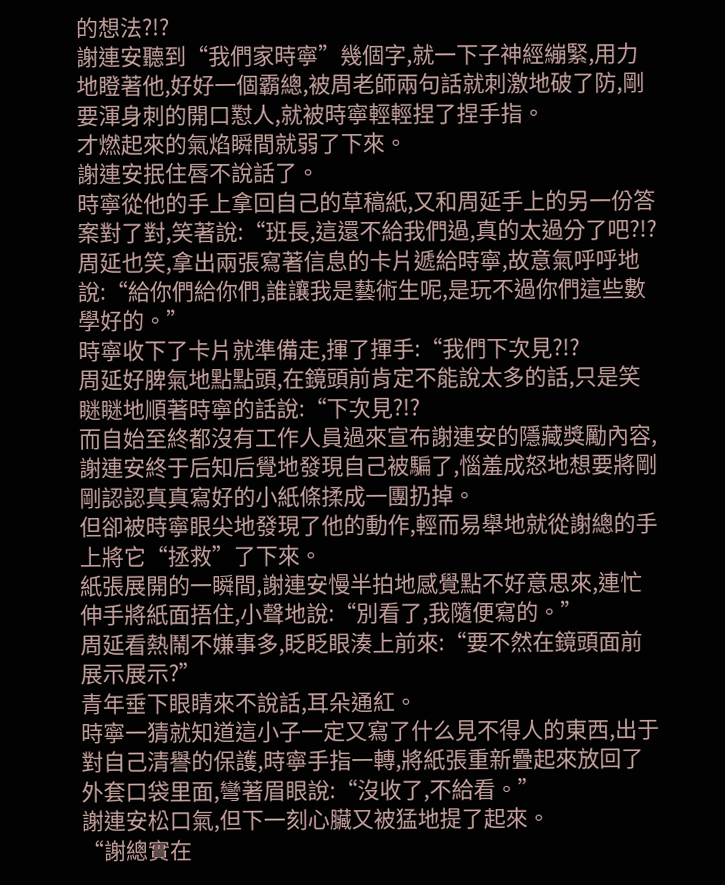的想法?!?
謝連安聽到“我們家時寧”幾個字,就一下子神經繃緊,用力地瞪著他,好好一個霸總,被周老師兩句話就刺激地破了防,剛要渾身刺的開口懟人,就被時寧輕輕捏了捏手指。
才燃起來的氣焰瞬間就弱了下來。
謝連安抿住唇不說話了。
時寧從他的手上拿回自己的草稿紙,又和周延手上的另一份答案對了對,笑著說:“班長,這還不給我們過,真的太過分了吧?!?
周延也笑,拿出兩張寫著信息的卡片遞給時寧,故意氣呼呼地說:“給你們給你們,誰讓我是藝術生呢,是玩不過你們這些數學好的。”
時寧收下了卡片就準備走,揮了揮手:“我們下次見?!?
周延好脾氣地點點頭,在鏡頭前肯定不能說太多的話,只是笑瞇瞇地順著時寧的話說:“下次見?!?
而自始至終都沒有工作人員過來宣布謝連安的隱藏獎勵內容,謝連安終于后知后覺地發現自己被騙了,惱羞成怒地想要將剛剛認認真真寫好的小紙條揉成一團扔掉。
但卻被時寧眼尖地發現了他的動作,輕而易舉地就從謝總的手上將它“拯救”了下來。
紙張展開的一瞬間,謝連安慢半拍地感覺點不好意思來,連忙伸手將紙面捂住,小聲地說:“別看了,我隨便寫的。”
周延看熱鬧不嫌事多,眨眨眼湊上前來:“要不然在鏡頭面前展示展示?”
青年垂下眼睛來不說話,耳朵通紅。
時寧一猜就知道這小子一定又寫了什么見不得人的東西,出于對自己清譽的保護,時寧手指一轉,將紙張重新疊起來放回了外套口袋里面,彎著眉眼說:“沒收了,不給看。”
謝連安松口氣,但下一刻心臟又被猛地提了起來。
“謝總實在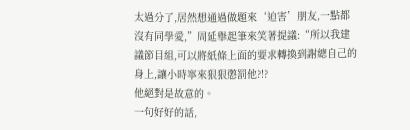太過分了,居然想通過做題來‘迫害’朋友,一點都沒有同學愛,”周延舉起筆來笑著提議:“所以我建議節目組,可以將紙條上面的要求轉換到謝總自己的身上,讓小時寧來狠狠懲罰他?!?
他絕對是故意的。
一句好好的話,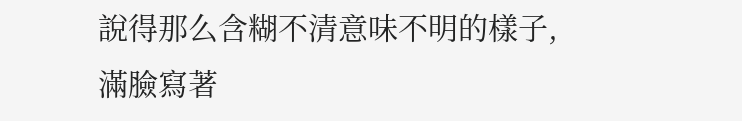說得那么含糊不清意味不明的樣子,滿臉寫著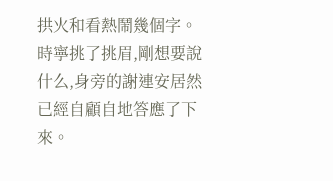拱火和看熱鬧幾個字。
時寧挑了挑眉,剛想要說什么,身旁的謝連安居然已經自顧自地答應了下來。